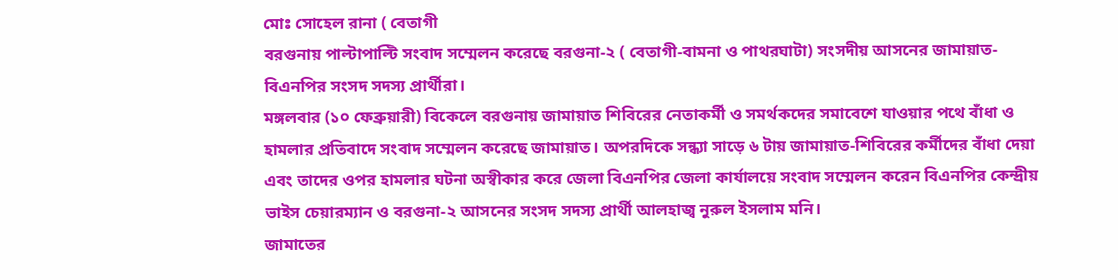মোঃ সোহেল রানা ( বেতাগী
বরগুনায় পাল্টাপাল্টি সংবাদ সম্মেলন করেছে বরগুনা-২ ( বেতাগী-বামনা ও পাথরঘাটা) সংসদীয় আসনের জামায়াত-বিএনপির সংসদ সদস্য প্রার্থীরা।
মঙ্গলবার (১০ ফেব্রুয়ারী) বিকেলে বরগুনায় জামায়াত শিবিরের নেতাকর্মী ও সমর্থকদের সমাবেশে যাওয়ার পথে বাঁধা ও হামলার প্রতিবাদে সংবাদ সম্মেলন করেছে জামায়াত। অপরদিকে সন্ধ্যা সাড়ে ৬ টায় জামায়াত-শিবিরের কর্মীদের বাঁধা দেয়া এবং তাদের ওপর হামলার ঘটনা অস্বীকার করে জেলা বিএনপির জেলা কার্যালয়ে সংবাদ সম্মেলন করেন বিএনপির কেন্দ্রীয় ভাইস চেয়ারম্যান ও বরগুনা-২ আসনের সংসদ সদস্য প্রার্থী আলহাজ্ব নুরুল ইসলাম মনি।
জামাতের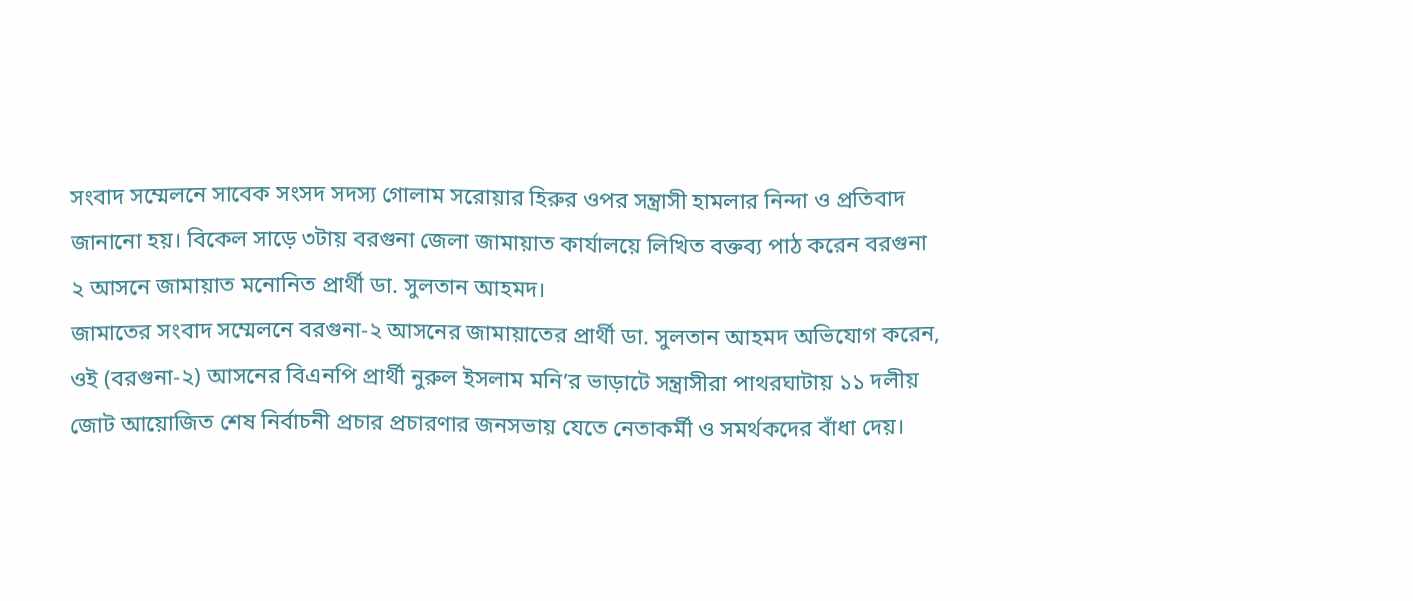সংবাদ সম্মেলনে সাবেক সংসদ সদস্য গোলাম সরোয়ার হিরুর ওপর সন্ত্রাসী হামলার নিন্দা ও প্রতিবাদ জানানো হয়। বিকেল সাড়ে ৩টায় বরগুনা জেলা জামায়াত কার্যালয়ে লিখিত বক্তব্য পাঠ করেন বরগুনা ২ আসনে জামায়াত মনোনিত প্রার্থী ডা. সুলতান আহমদ।
জামাতের সংবাদ সম্মেলনে বরগুনা-২ আসনের জামায়াতের প্রার্থী ডা. সুলতান আহমদ অভিযোগ করেন, ওই (বরগুনা-২) আসনের বিএনপি প্রার্থী নুরুল ইসলাম মনি’র ভাড়াটে সন্ত্রাসীরা পাথরঘাটায় ১১ দলীয় জোট আয়োজিত শেষ নির্বাচনী প্রচার প্রচারণার জনসভায় যেতে নেতাকর্মী ও সমর্থকদের বাঁধা দেয়।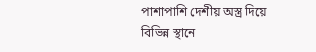পাশাপাশি দেশীয় অস্ত্র দিয়ে বিভিন্ন স্থানে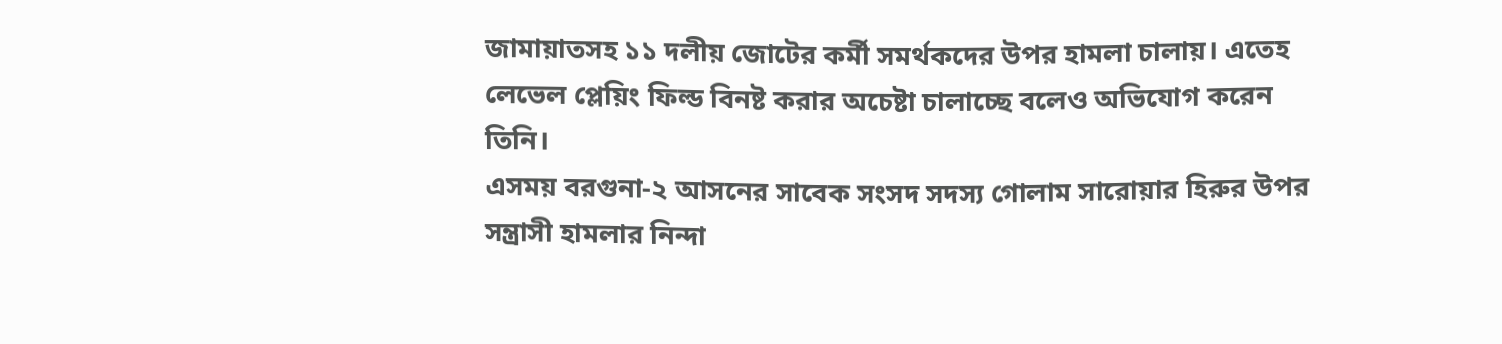জামায়াতসহ ১১ দলীয় জোটের কর্মী সমর্থকদের উপর হামলা চালায়। এতেহ লেভেল প্লেয়িং ফিল্ড বিনষ্ট করার অচেষ্টা চালাচ্ছে বলেও অভিযোগ করেন তিনি।
এসময় বরগুনা-২ আসনের সাবেক সংসদ সদস্য গোলাম সারোয়ার হিরুর উপর সন্ত্রাসী হামলার নিন্দা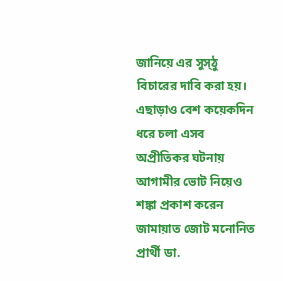জানিয়ে এর সুস্ঠু বিচারের দাবি করা হয়। এছাড়াও বেশ কয়েকদিন ধরে চলা এসব অপ্রীতিকর ঘটনায় আগামীর ভোট নিয়েও শঙ্কা প্রকাশ করেন জামায়াত জোট মনোনিত প্রার্থী ডা.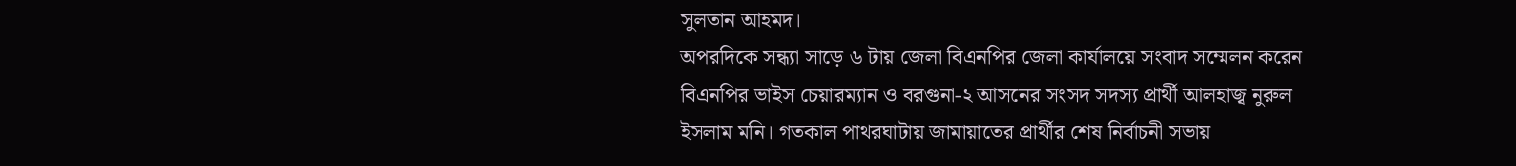সুলতান আহমদ।
অপরদিকে সন্ধ্যা সাড়ে ৬ টায় জেলা বিএনপির জেলা কার্যালয়ে সংবাদ সম্মেলন করেন বিএনপির ভাইস চেয়ারম্যান ও বরগুনা-২ আসনের সংসদ সদস্য প্রার্থী আলহাজ্ব নুরুল ইসলাম মনি। গতকাল পাথরঘাটায় জামায়াতের প্রার্থীর শেষ নির্বাচনী সভায়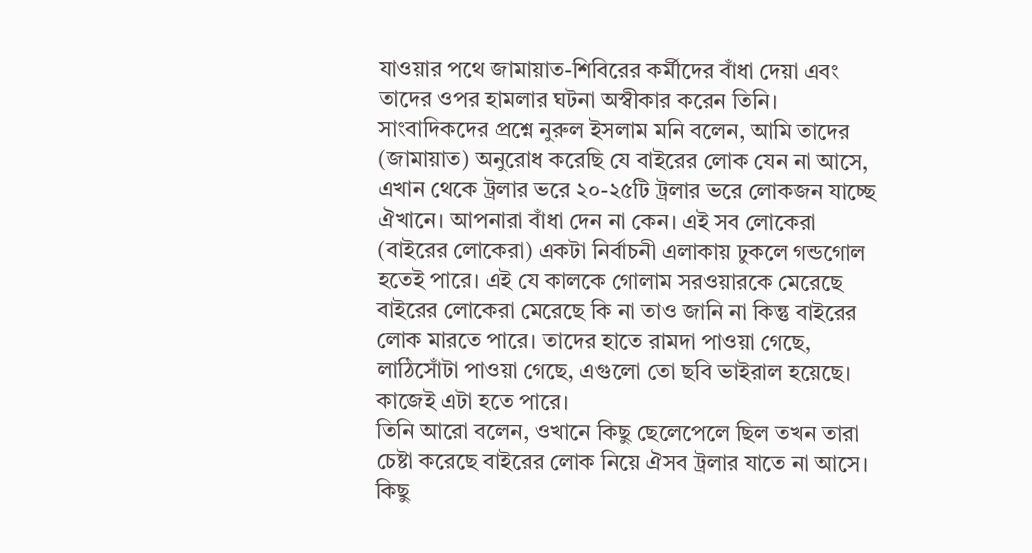যাওয়ার পথে জামায়াত-শিবিরের কর্মীদের বাঁধা দেয়া এবং তাদের ওপর হামলার ঘটনা অস্বীকার করেন তিনি।
সাংবাদিকদের প্রশ্নে নুরুল ইসলাম মনি বলেন, আমি তাদের (জামায়াত) অনুরোধ করেছি যে বাইরের লোক যেন না আসে, এখান থেকে ট্রলার ভরে ২০-২৫টি ট্রলার ভরে লোকজন যাচ্ছে ঐখানে। আপনারা বাঁধা দেন না কেন। এই সব লোকেরা (বাইরের লোকেরা) একটা নির্বাচনী এলাকায় ঢুকলে গন্ডগোল হতেই পারে। এই যে কালকে গোলাম সরওয়ারকে মেরেছে বাইরের লোকেরা মেরেছে কি না তাও জানি না কিন্তু বাইরের লোক মারতে পারে। তাদের হাতে রামদা পাওয়া গেছে, লাঠিসোঁটা পাওয়া গেছে, এগুলো তো ছবি ভাইরাল হয়েছে। কাজেই এটা হতে পারে।
তিনি আরো বলেন, ওখানে কিছু ছেলেপেলে ছিল তখন তারা চেষ্টা করেছে বাইরের লোক নিয়ে ঐসব ট্রলার যাতে না আসে। কিছু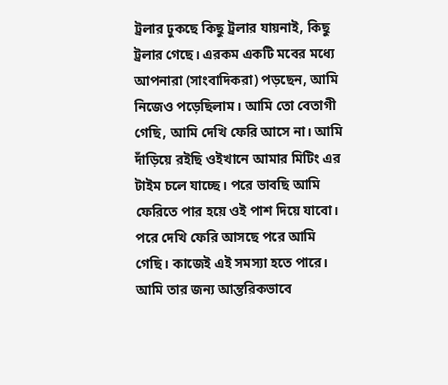ট্রলার ঢুকছে কিছু ট্রলার যায়নাই, কিছু ট্রলার গেছে। এরকম একটি মবের মধ্যে আপনারা (সাংবাদিকরা) পড়ছেন, আমি নিজেও পড়েছিলাম। আমি তো বেতাগী গেছি, আমি দেখি ফেরি আসে না। আমি দাঁড়িয়ে রইছি ওইখানে আমার মিটিং এর টাইম চলে যাচ্ছে। পরে ভাবছি আমি ফেরিতে পার হয়ে ওই পাশ দিয়ে যাবো। পরে দেখি ফেরি আসছে পরে আমি গেছি। কাজেই এই সমস্যা হতে পারে। আমি তার জন্য আন্তরিকভাবে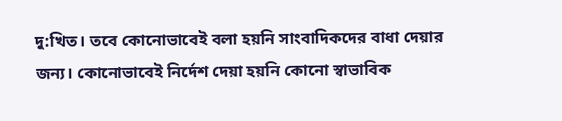দু:খিত। তবে কোনোভাবেই বলা হয়নি সাংবাদিকদের বাধা দেয়ার জন্য। কোনোভাবেই নির্দেশ দেয়া হয়নি কোনো স্বাভাবিক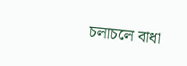চলাচলে বাধা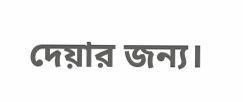দেয়ার জন্য।